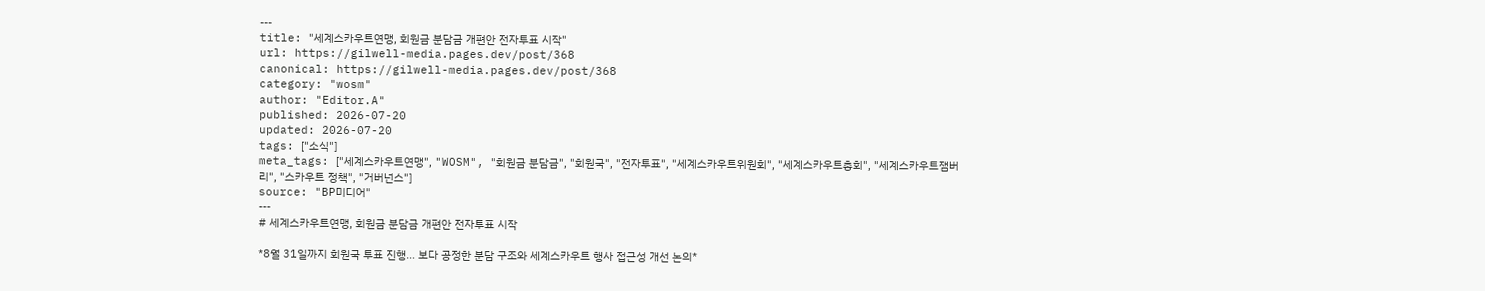---
title: "세계스카우트연맹, 회원금 분담금 개편안 전자투표 시작"
url: https://gilwell-media.pages.dev/post/368
canonical: https://gilwell-media.pages.dev/post/368
category: "wosm"
author: "Editor.A"
published: 2026-07-20
updated: 2026-07-20
tags: ["소식"]
meta_tags: ["세계스카우트연맹", "WOSM", "회원금 분담금", "회원국", "전자투표", "세계스카우트위원회", "세계스카우트총회", "세계스카우트잼버리", "스카우트 정책", "거버넌스"]
source: "BP미디어"
---
# 세계스카우트연맹, 회원금 분담금 개편안 전자투표 시작

*8월 31일까지 회원국 투표 진행… 보다 공정한 분담 구조와 세계스카우트 행사 접근성 개선 논의*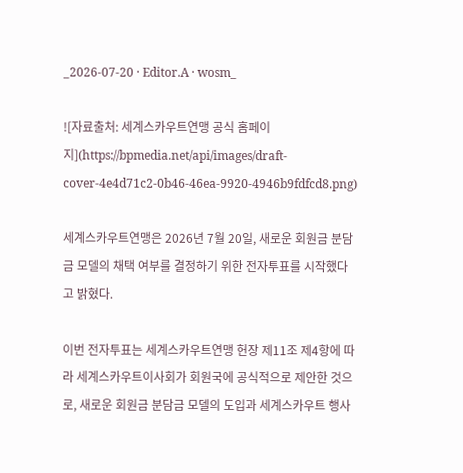_2026-07-20 · Editor.A · wosm_

![자료출처: 세계스카우트연맹 공식 홈페이지](https://bpmedia.net/api/images/draft-cover-4e4d71c2-0b46-46ea-9920-4946b9fdfcd8.png)

세계스카우트연맹은 2026년 7월 20일, 새로운 회원금 분담금 모델의 채택 여부를 결정하기 위한 전자투표를 시작했다고 밝혔다.

이번 전자투표는 세계스카우트연맹 헌장 제11조 제4항에 따라 세계스카우트이사회가 회원국에 공식적으로 제안한 것으로, 새로운 회원금 분담금 모델의 도입과 세계스카우트 행사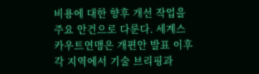비용에 대한 향후 개선 작업을 주요 안건으로 다룬다. 세계스카우트연맹은 개편안 발표 이후 각 지역에서 기술 브리핑과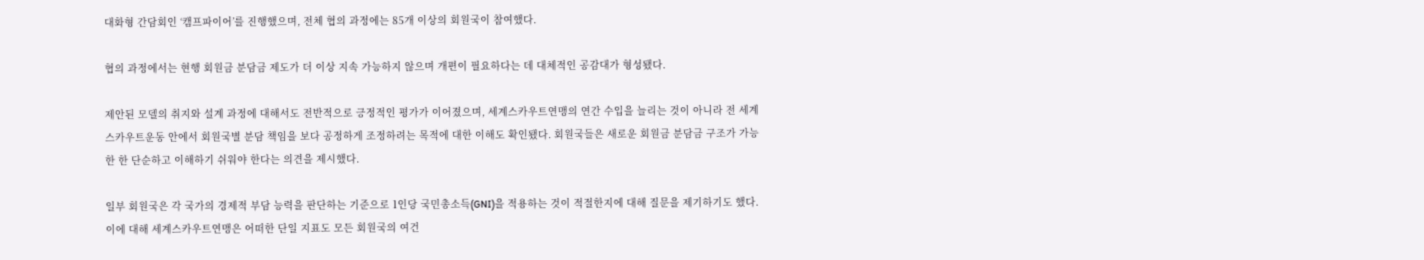대화형 간담회인 ‘캠프파이어’를 진행했으며, 전체 협의 과정에는 85개 이상의 회원국이 참여했다.

협의 과정에서는 현행 회원금 분담금 제도가 더 이상 지속 가능하지 않으며 개편이 필요하다는 데 대체적인 공감대가 형성됐다.

제안된 모델의 취지와 설계 과정에 대해서도 전반적으로 긍정적인 평가가 이어졌으며, 세계스카우트연맹의 연간 수입을 늘리는 것이 아니라 전 세계 스카우트운동 안에서 회원국별 분담 책임을 보다 공정하게 조정하려는 목적에 대한 이해도 확인됐다. 회원국들은 새로운 회원금 분담금 구조가 가능한 한 단순하고 이해하기 쉬워야 한다는 의견을 제시했다.

일부 회원국은 각 국가의 경제적 부담 능력을 판단하는 기준으로 1인당 국민총소득(GNI)을 적용하는 것이 적절한지에 대해 질문을 제기하기도 했다. 이에 대해 세계스카우트연맹은 어떠한 단일 지표도 모든 회원국의 여건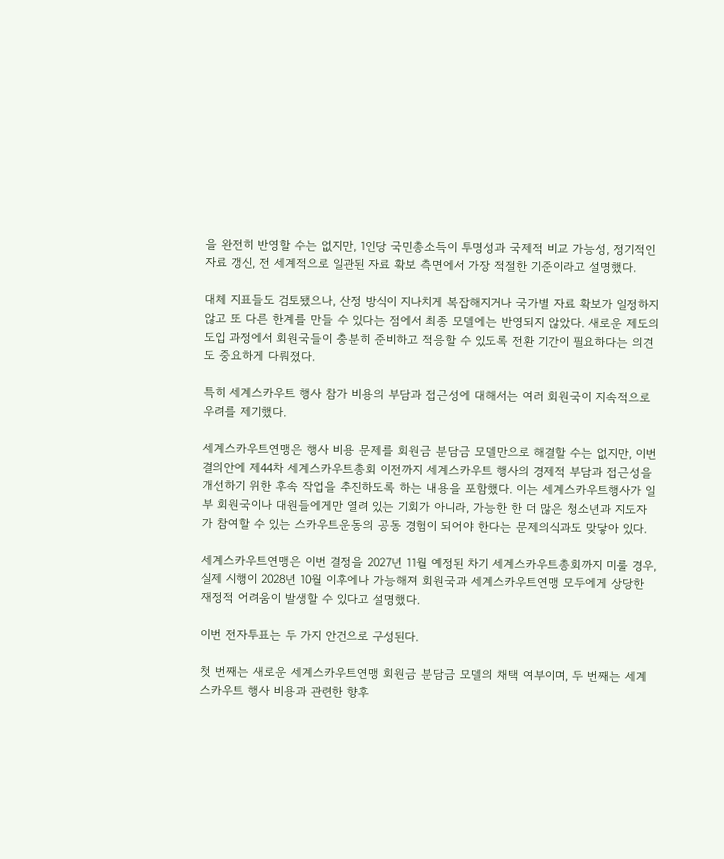을 완전히 반영할 수는 없지만, 1인당 국민총소득이 투명성과 국제적 비교 가능성, 정기적인 자료 갱신, 전 세계적으로 일관된 자료 확보 측면에서 가장 적절한 기준이라고 설명했다.

대체 지표들도 검토됐으나, 산정 방식이 지나치게 복잡해지거나 국가별 자료 확보가 일정하지 않고 또 다른 한계를 만들 수 있다는 점에서 최종 모델에는 반영되지 않았다. 새로운 제도의 도입 과정에서 회원국들이 충분히 준비하고 적응할 수 있도록 전환 기간이 필요하다는 의견도 중요하게 다뤄졌다.

특히 세계스카우트 행사 참가 비용의 부담과 접근성에 대해서는 여러 회원국이 지속적으로 우려를 제기했다.

세계스카우트연맹은 행사 비용 문제를 회원금 분담금 모델만으로 해결할 수는 없지만, 이번 결의안에 제44차 세계스카우트총회 이전까지 세계스카우트 행사의 경제적 부담과 접근성을 개선하기 위한 후속 작업을 추진하도록 하는 내용을 포함했다. 이는 세계스카우트행사가 일부 회원국이나 대원들에게만 열려 있는 기회가 아니라, 가능한 한 더 많은 청소년과 지도자가 참여할 수 있는 스카우트운동의 공동 경험이 되어야 한다는 문제의식과도 맞닿아 있다.

세계스카우트연맹은 이번 결정을 2027년 11월 예정된 차기 세계스카우트총회까지 미룰 경우, 실제 시행이 2028년 10월 이후에나 가능해져 회원국과 세계스카우트연맹 모두에게 상당한 재정적 어려움이 발생할 수 있다고 설명했다.

이번 전자투표는 두 가지 안건으로 구성된다.

첫 번째는 새로운 세계스카우트연맹 회원금 분담금 모델의 채택 여부이며, 두 번째는 세계스카우트 행사 비용과 관련한 향후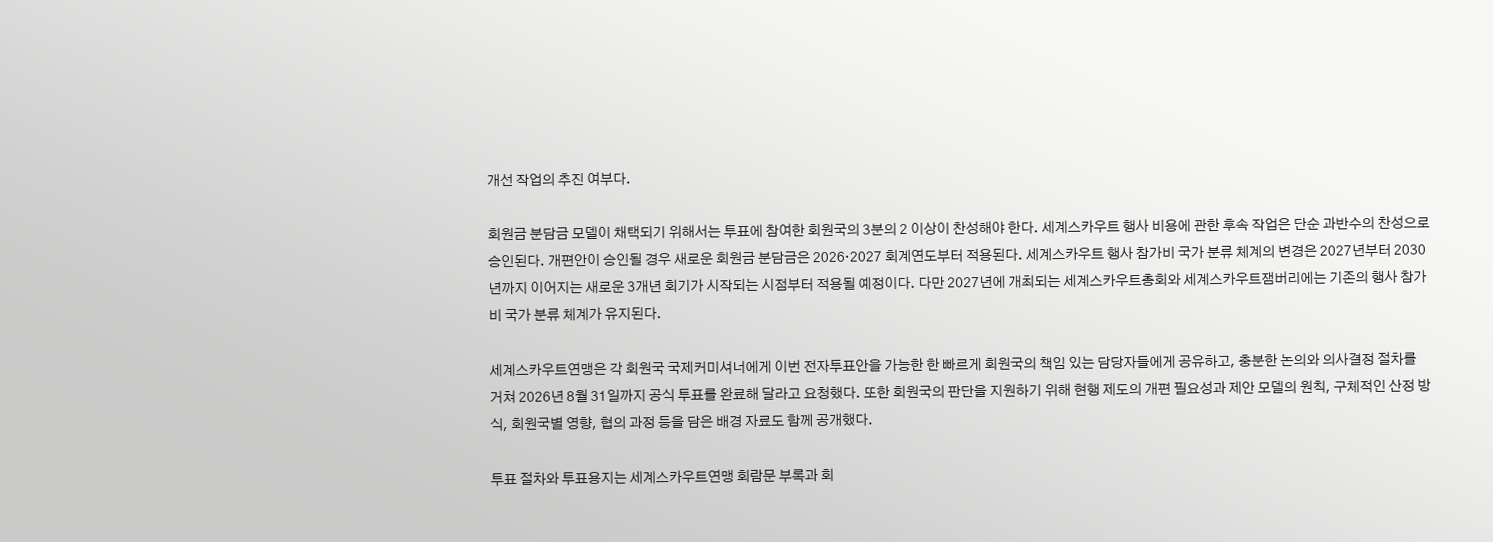개선 작업의 추진 여부다.

회원금 분담금 모델이 채택되기 위해서는 투표에 참여한 회원국의 3분의 2 이상이 찬성해야 한다. 세계스카우트 행사 비용에 관한 후속 작업은 단순 과반수의 찬성으로 승인된다. 개편안이 승인될 경우 새로운 회원금 분담금은 2026·2027 회계연도부터 적용된다. 세계스카우트 행사 참가비 국가 분류 체계의 변경은 2027년부터 2030년까지 이어지는 새로운 3개년 회기가 시작되는 시점부터 적용될 예정이다. 다만 2027년에 개최되는 세계스카우트총회와 세계스카우트잼버리에는 기존의 행사 참가비 국가 분류 체계가 유지된다.

세계스카우트연맹은 각 회원국 국제커미셔너에게 이번 전자투표안을 가능한 한 빠르게 회원국의 책임 있는 담당자들에게 공유하고, 충분한 논의와 의사결정 절차를 거쳐 2026년 8월 31일까지 공식 투표를 완료해 달라고 요청했다. 또한 회원국의 판단을 지원하기 위해 현행 제도의 개편 필요성과 제안 모델의 원칙, 구체적인 산정 방식, 회원국별 영향, 협의 과정 등을 담은 배경 자료도 함께 공개했다.

투표 절차와 투표용지는 세계스카우트연맹 회람문 부록과 회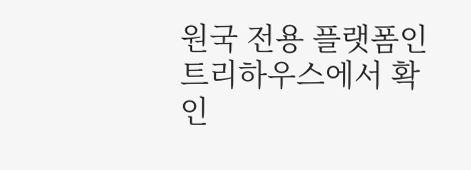원국 전용 플랫폼인 트리하우스에서 확인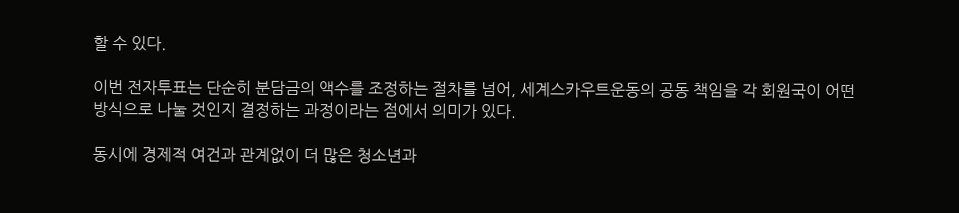할 수 있다.

이번 전자투표는 단순히 분담금의 액수를 조정하는 절차를 넘어, 세계스카우트운동의 공동 책임을 각 회원국이 어떤 방식으로 나눌 것인지 결정하는 과정이라는 점에서 의미가 있다.

동시에 경제적 여건과 관계없이 더 많은 청소년과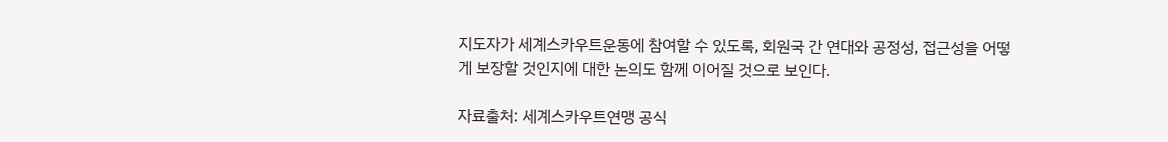지도자가 세계스카우트운동에 참여할 수 있도록, 회원국 간 연대와 공정성, 접근성을 어떻게 보장할 것인지에 대한 논의도 함께 이어질 것으로 보인다.

자료출처: 세계스카우트연맹 공식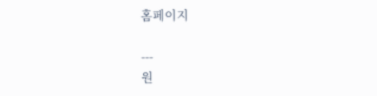홈페이지

---
원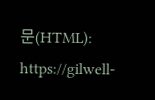문(HTML): https://gilwell-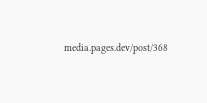media.pages.dev/post/368